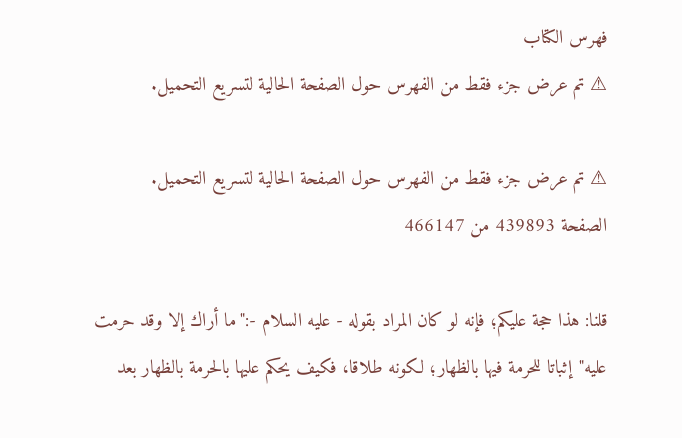فهرس الكتاب
⚠ تم عرض جزء فقط من الفهرس حول الصفحة الحالية لتسريع التحميل.

⚠ تم عرض جزء فقط من الفهرس حول الصفحة الحالية لتسريع التحميل.
الصفحة 439893 من 466147

قلنا: هذا حجة عليكم؛ فإنه لو كان المراد بقوله - عليه السلام -:"ما أراك إلا وقد حرمت عليه"إثباتا للحرمة فيها بالظهار؛ لكونه طلاقا، فكيف يحكم عليها بالحرمة بالظهار بعد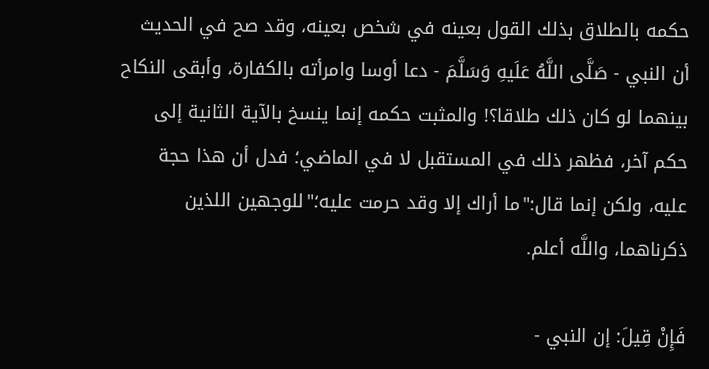حكمه بالطلاق بذلك القول بعينه في شخص بعينه، وقد صح في الحديث أن النبي - صَلَّى اللَّهُ عَلَيهِ وَسَلَّمَ - دعا أوسا وامرأته بالكفارة، وأبقى النكاح بينهما لو كان ذلك طلاقا؟! والمثبت حكمه إنما ينسخ بالآية الثانية إلى حكم آخر، فظهر ذلك في المستقبل لا في الماضي؛ فدل أن هذا حجة عليه، ولكن إنما قال:"ما أراك إلا وقد حرمت عليه؛"للوجهين اللذين ذكرناهما، واللَّه أعلم.

فَإِنْ قِيلَ: إن النبي -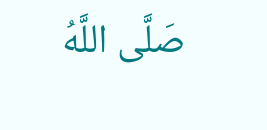صَلَّى اللَّهُ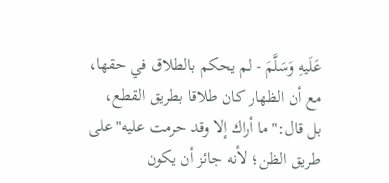عَلَيهِ وَسَلَّمَ - لم يحكم بالطلاق في حقها، مع أن الظهار كان طلاقا بطريق القطع، بل قال:"ما أراك إلا وقد حرمت عليه"على طريق الظن؛ لأنه جائز أن يكون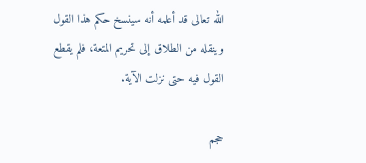الله تعالى قد أعلمه أنه سينسخ حكم هذا القول وينقله من الطلاق إلى تحريم المتعة، فلم يقطع القول فيه حتى نزلت الآية.

حجم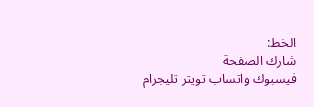الخط:
شارك الصفحة
فيسبوك واتساب تويتر تليجرام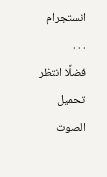انستجرام
. . .
فضلًا انتظر تحميل الصوت